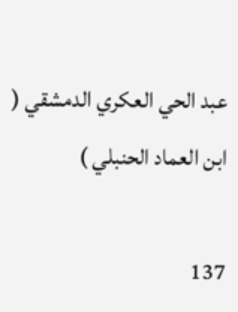عبد الحي العكري الدمشقي ( ابن العماد الحنبلي )

137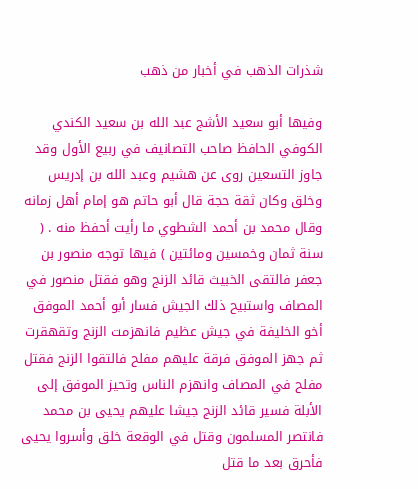شذرات الذهب في أخبار من ذهب

وفيها أبو سعيد الأشج عبد الله بن سعيد الكندي الكوفي الحافظ صاحب التصانيف في ربيع الأول وقد جاوز التسعين روى عن هشيم وعبد الله بن إدريس وخلق وكان ثقة حجة قال أبو حاتم هو إمام أهل زمانه وقال محمد بن أحمد الشطوي ما رأيت أحفظ منه . ( سنة ثمان وخمسين ومائتين ) فيها توجه منصور بن جعفر فالتقى الخبيث قائد الزنج وهو فقتل منصور في المصاف واستبيح ذلك الجيش فسار أبو أحمد الموفق أخو الخليفة في جيش عظيم فانهزمت الزنج وتقهقرت ثم جهز الموفق فرقة عليهم مفلح فالتقوا الزنج فقتل مفلح في المصاف وانهزم الناس وتحيز الموفق إلى الأبلة فسير قائد الزنج جيشا عليهم يحيى بن محمد فانتصر المسلمون وقتل في الوقعة خلق وأسروا يحيى فأحرق بعد ما قتل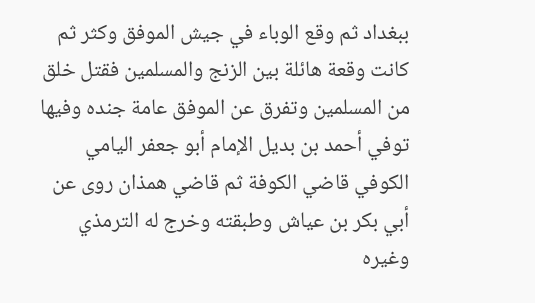ببغداد ثم وقع الوباء في جيش الموفق وكثر ثم كانت وقعة هائلة بين الزنج والمسلمين فقتل خلق من المسلمين وتفرق عن الموفق عامة جنده وفيها توفي أحمد بن بديل الإمام أبو جعفر اليامي الكوفي قاضي الكوفة ثم قاضي همذان روى عن أبي بكر بن عياش وطبقته وخرج له الترمذي وغيره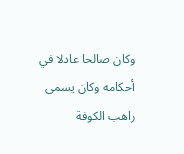وكان صالحا عادلا في أحكامه وكان يسمى راهب الكوفة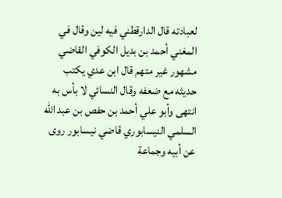لعبادته قال الدارقطني فيه لين وقال في المغني أحمد بن بديل الكوفي القاضي مشهور غير متهم قال ابن عدي يكتب حديثه مع ضعفه وقال النسائي لا بأس به انتهى وأبو علي أحمد بن حفص بن عبد الله السلمي النيسابوري قاضي نيسابور روى عن أبيه وجماعة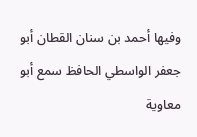وفيها أحمد بن سنان القطان أبو جعفر الواسطي الحافظ سمع أبو معاوية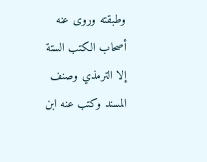وطبقته وروى عنه أصحاب الكتب الستة إلا الترمذي وصنف المسند وكتب عنه ابن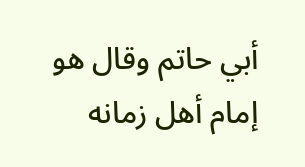أبي حاتم وقال هو إمام أهل زمانه